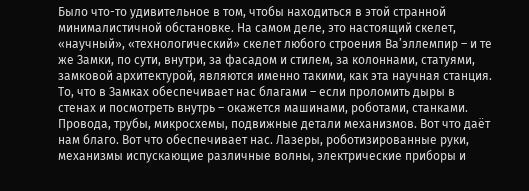Было что-то удивительное в том, чтобы находиться в этой странной минималистичной обстановке. На самом деле, это настоящий скелет, «научный», «технологический» скелет любого строения Ва’эллемпир – и те же Замки, по сути, внутри, за фасадом и стилем, за колоннами, статуями, замковой архитектурой, являются именно такими, как эта научная станция. То, что в Замках обеспечивает нас благами – если проломить дыры в стенах и посмотреть внутрь – окажется машинами, роботами, станками. Провода, трубы, микросхемы, подвижные детали механизмов. Вот что даёт нам благо. Вот что обеспечивает нас. Лазеры, роботизированные руки, механизмы испускающие различные волны, электрические приборы и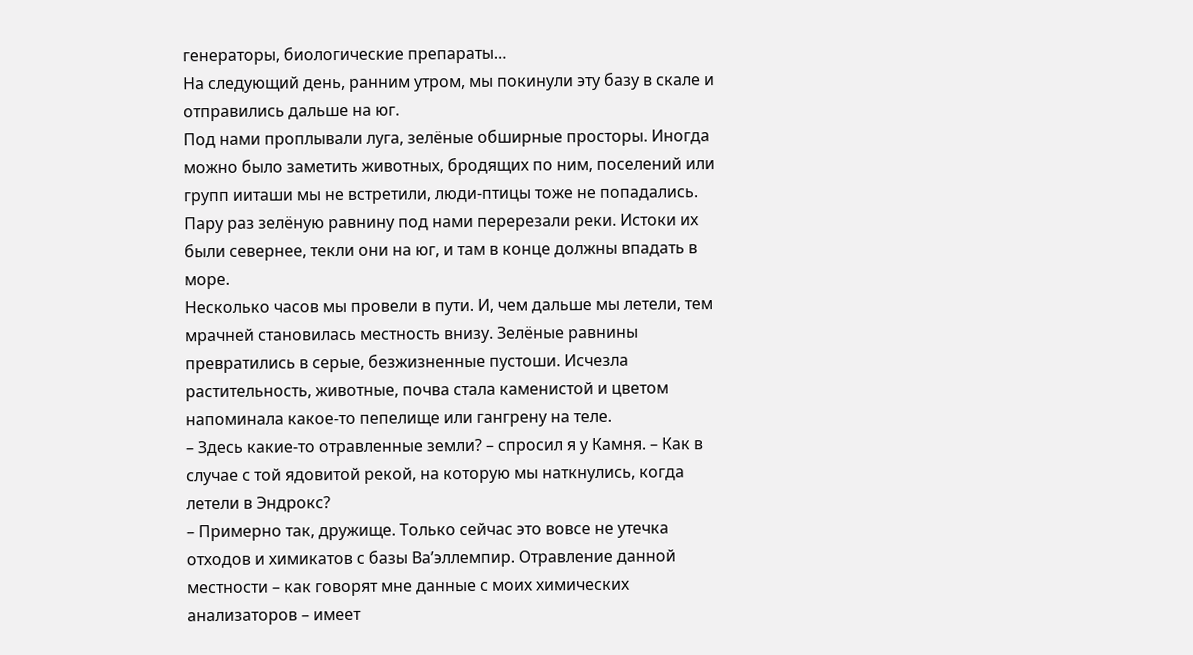генераторы, биологические препараты…
На следующий день, ранним утром, мы покинули эту базу в скале и отправились дальше на юг.
Под нами проплывали луга, зелёные обширные просторы. Иногда можно было заметить животных, бродящих по ним, поселений или групп ииташи мы не встретили, люди-птицы тоже не попадались. Пару раз зелёную равнину под нами перерезали реки. Истоки их были севернее, текли они на юг, и там в конце должны впадать в море.
Несколько часов мы провели в пути. И, чем дальше мы летели, тем мрачней становилась местность внизу. Зелёные равнины превратились в серые, безжизненные пустоши. Исчезла растительность, животные, почва стала каменистой и цветом напоминала какое-то пепелище или гангрену на теле.
– Здесь какие-то отравленные земли? – спросил я у Камня. – Как в случае с той ядовитой рекой, на которую мы наткнулись, когда летели в Эндрокс?
– Примерно так, дружище. Только сейчас это вовсе не утечка отходов и химикатов с базы Ва’эллемпир. Отравление данной местности – как говорят мне данные с моих химических анализаторов – имеет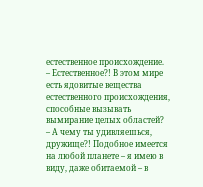естественное происхождение.
– Естественное?! В этом мире есть ядовитые вещества естественного происхождения, способные вызывать вымирание целых областей?
– А чему ты удивляешься, дружище?! Подобное имеется на любой планете – я имею в виду, даже обитаемой – в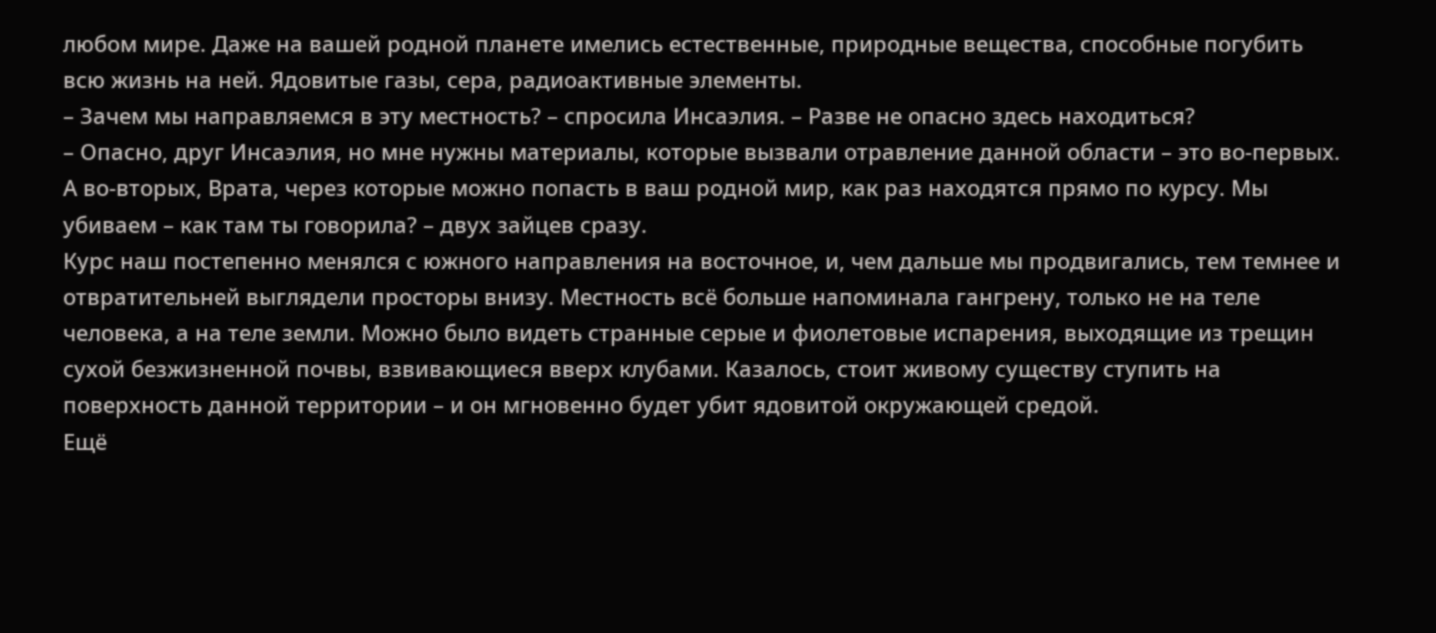любом мире. Даже на вашей родной планете имелись естественные, природные вещества, способные погубить всю жизнь на ней. Ядовитые газы, сера, радиоактивные элементы.
– Зачем мы направляемся в эту местность? – спросила Инсаэлия. – Разве не опасно здесь находиться?
– Опасно, друг Инсаэлия, но мне нужны материалы, которые вызвали отравление данной области – это во-первых. А во-вторых, Врата, через которые можно попасть в ваш родной мир, как раз находятся прямо по курсу. Мы убиваем – как там ты говорила? – двух зайцев сразу.
Курс наш постепенно менялся с южного направления на восточное, и, чем дальше мы продвигались, тем темнее и отвратительней выглядели просторы внизу. Местность всё больше напоминала гангрену, только не на теле человека, а на теле земли. Можно было видеть странные серые и фиолетовые испарения, выходящие из трещин сухой безжизненной почвы, взвивающиеся вверх клубами. Казалось, стоит живому существу ступить на поверхность данной территории – и он мгновенно будет убит ядовитой окружающей средой.
Ещё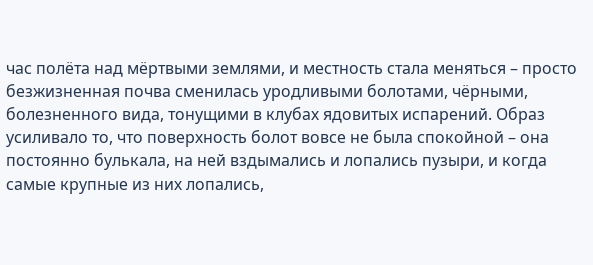час полёта над мёртвыми землями, и местность стала меняться – просто безжизненная почва сменилась уродливыми болотами, чёрными, болезненного вида, тонущими в клубах ядовитых испарений. Образ усиливало то, что поверхность болот вовсе не была спокойной – она постоянно булькала, на ней вздымались и лопались пузыри, и когда самые крупные из них лопались,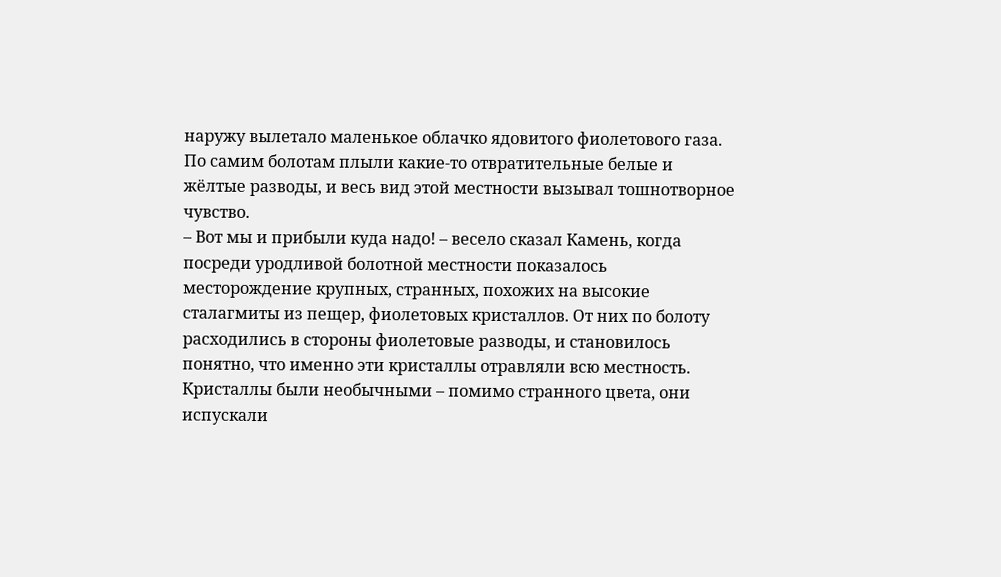наружу вылетало маленькое облачко ядовитого фиолетового газа. По самим болотам плыли какие-то отвратительные белые и жёлтые разводы, и весь вид этой местности вызывал тошнотворное чувство.
– Вот мы и прибыли куда надо! – весело сказал Камень, когда посреди уродливой болотной местности показалось месторождение крупных, странных, похожих на высокие сталагмиты из пещер, фиолетовых кристаллов. От них по болоту расходились в стороны фиолетовые разводы, и становилось понятно, что именно эти кристаллы отравляли всю местность.
Кристаллы были необычными – помимо странного цвета, они испускали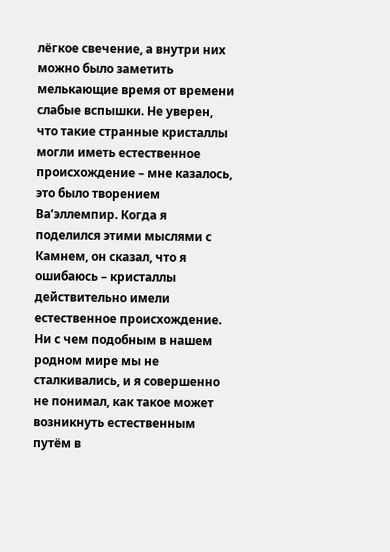лёгкое свечение, а внутри них можно было заметить мелькающие время от времени слабые вспышки. Не уверен, что такие странные кристаллы могли иметь естественное происхождение – мне казалось, это было творением Ва’эллемпир. Когда я поделился этими мыслями с Камнем, он сказал, что я ошибаюсь – кристаллы действительно имели естественное происхождение. Ни с чем подобным в нашем родном мире мы не сталкивались, и я совершенно не понимал, как такое может возникнуть естественным путём в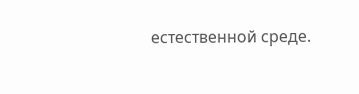естественной среде.